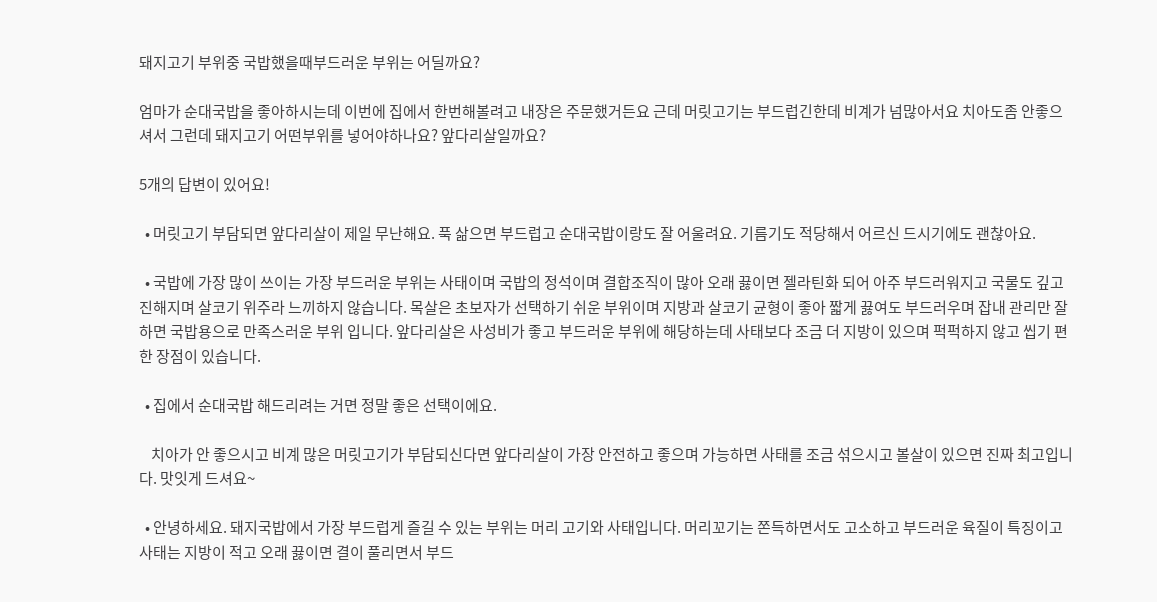돼지고기 부위중 국밥했을때부드러운 부위는 어딜까요?

엄마가 순대국밥을 좋아하시는데 이번에 집에서 한번해볼려고 내장은 주문했거든요 근데 머릿고기는 부드럽긴한데 비계가 넘많아서요 치아도좀 안좋으셔서 그런데 돼지고기 어떤부위를 넣어야하나요? 앞다리살일까요?

5개의 답변이 있어요!

  • 머릿고기 부담되면 앞다리살이 제일 무난해요. 푹 삶으면 부드럽고 순대국밥이랑도 잘 어울려요. 기름기도 적당해서 어르신 드시기에도 괜찮아요.

  • 국밥에 가장 많이 쓰이는 가장 부드러운 부위는 사태이며 국밥의 정석이며 결합조직이 많아 오래 끓이면 젤라틴화 되어 아주 부드러워지고 국물도 깊고 진해지며 살코기 위주라 느끼하지 않습니다. 목살은 초보자가 선택하기 쉬운 부위이며 지방과 살코기 균형이 좋아 짧게 끓여도 부드러우며 잡내 관리만 잘하면 국밥용으로 만족스러운 부위 입니다. 앞다리살은 사성비가 좋고 부드러운 부위에 해당하는데 사태보다 조금 더 지방이 있으며 퍽퍽하지 않고 씹기 편한 장점이 있습니다.

  • 집에서 순대국밥 해드리려는 거면 정말 좋은 선택이에요.

    치아가 안 좋으시고 비계 많은 머릿고기가 부담되신다면 앞다리살이 가장 안전하고 좋으며 가능하면 사태를 조금 섞으시고 볼살이 있으면 진짜 최고입니다. 맛잇게 드셔요~

  • 안녕하세요. 돼지국밥에서 가장 부드럽게 즐길 수 있는 부위는 머리 고기와 사태입니다. 머리꼬기는 쫀득하면서도 고소하고 부드러운 육질이 특징이고 사태는 지방이 적고 오래 끓이면 결이 풀리면서 부드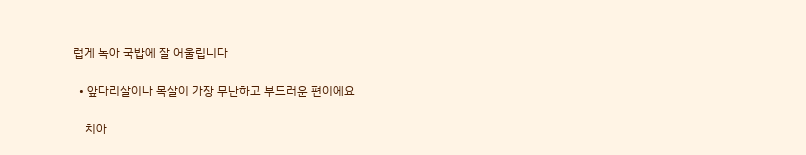럽게 녹아 국밥에 잘 어울립니다

  • 앞다리살이나 목살이 가장 무난하고 부드러운 편이에요

    치아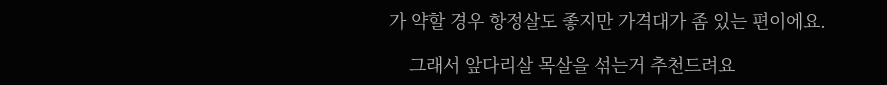가 약할 경우 항정살도 좋지만 가격대가 좀 있는 편이에요.

    그래서 앞다리살 목살을 섞는거 추천드려요